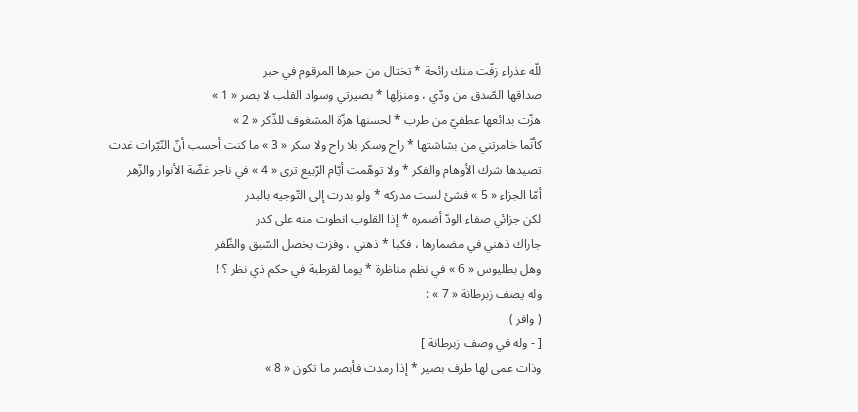للّه عذراء زفّت منك رائحة * تختال من حبرها المرقوم في حبر
صداقها الصّدق من ودّي ، ومنزلها * بصيرتي وسواد القلب لا بصر « 1 »
هزّت بدائعها عطفيّ من طرب * لحسنها هزّة المشغوف للذّكر « 2 »
كأنّما خامرتني من بشاشتها * راح وسكر بلا راح ولا سكر « 3 » ما كنت أحسب أنّ النّيّرات غدت
تصيدها شرك الأوهام والفكر * ولا توهّمت أيّام الرّبيع ترى « 4 » في ناجر غضّة الأنوار والزّهر
أمّا الجزاء « 5 » فشئ لست مدركه * ولو بدرت إلى التّوجيه بالبدر
لكن جزائي صفاء الودّ أضمره * إذا القلوب انطوت منه على كدر
جاراك ذهني في مضمارها ، فكبا * ذهني ، وفزت بخصل السّبق والظّفر
وهل بطليوس « 6 » في نظم مناظرة * يوما لقرطبة في حكم ذي نظر ؟ !
وله يصف زبرطانة « 7 » :
( وافر )
[ - وله في وصف زبرطانة ]
وذات عمى لها طرف بصير * إذا رمدت فأبصر ما تكون « 8 »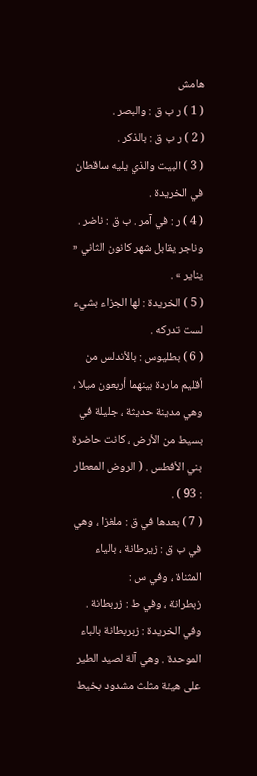هامش
( 1 ) ر ب ق : والبصر .
( 2 ) ر ب ق : بالذكر .
( 3 ) البيت والذي يليه ساقطان في الخريدة .
( 4 ) ر : في آمر . ب ق : ناضر . وناجر يقابل شهر كانون الثاني « يناير » .
( 5 ) الخريدة : لها الجزاء بشيء لست تدركه .
( 6 ) بطليوس : بالأندلس من أقليم ماردة بينهما أربعون ميلا ، وهي مدينة حديثة ، جليلة في بسيط من الأرض ، كانت حاضرة بني الأفطس . ( الروض المعطار : 93 ) .
( 7 ) بعدها في ق : ملغزا ، وهي في ب ق : زيرطانة ، بالياء المثناة ، وفي س :
زبطرانة ، وفي ط : زربطانة . وفي الخريدة : زبربطانة بالباء الموحدة . وهي آلة لصيد الطير على هيئة مثلث مشدود بخيط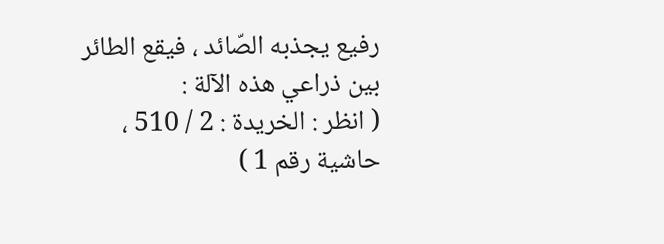رفيع يجذبه الصّائد ، فيقع الطائر بين ذراعي هذه الآلة :
( انظر : الخريدة : 2 / 510 ، حاشية رقم 1 )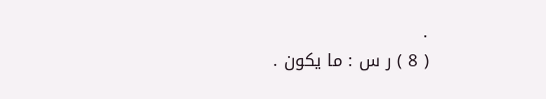.
( 8 ) ر س : ما يكون .